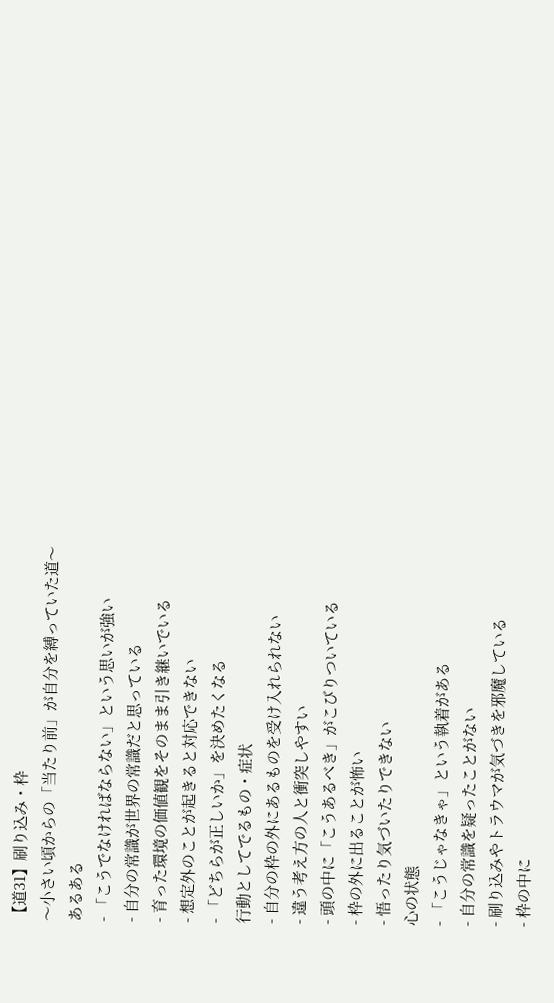【道31】刷り込み・枠
〜小さい頃からの「当たり前」が自分を縛っていた道〜
あるある
- 「こうでなければならない」という思いが強い
- 自分の常識が世界の常識だと思っている
- 育った環境の価値観をそのまま引き継いでいる
- 想定外のことが起きると対応できない
- 「どちらが正しいか」を決めたくなる
行動としてでるもの・症状
- 自分の枠の外にあるものを受け入れられない
- 違う考え方の人と衝突しやすい
- 頭の中に「こうあるべき」がこびりついている
- 枠の外に出ることが怖い
- 悟ったり気づいたりできない
心の状態
- 「こうじゃなきゃ」という執着がある
- 自分の常識を疑ったことがない
- 刷り込みやトラウマが気づきを邪魔している
- 枠の中に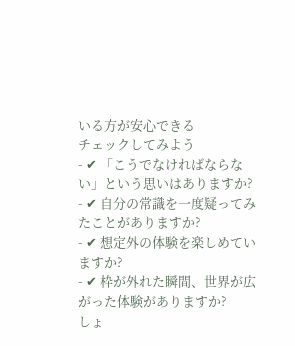いる方が安心できる
チェックしてみよう
- ✔ 「こうでなければならない」という思いはありますか?
- ✔ 自分の常識を一度疑ってみたことがありますか?
- ✔ 想定外の体験を楽しめていますか?
- ✔ 枠が外れた瞬間、世界が広がった体験がありますか?
しょ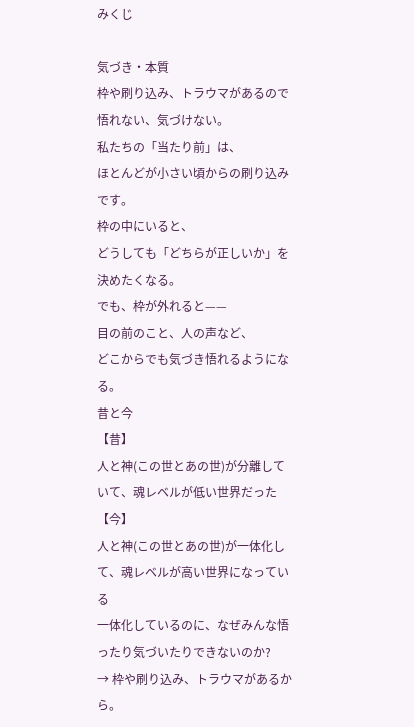みくじ

気づき・本質
枠や刷り込み、トラウマがあるので悟れない、気づけない。
私たちの「当たり前」は、
ほとんどが小さい頃からの刷り込みです。
枠の中にいると、
どうしても「どちらが正しいか」を決めたくなる。
でも、枠が外れると——
目の前のこと、人の声など、
どこからでも気づき悟れるようになる。
昔と今
【昔】
人と神(この世とあの世)が分離していて、魂レベルが低い世界だった
【今】
人と神(この世とあの世)が一体化して、魂レベルが高い世界になっている
一体化しているのに、なぜみんな悟ったり気づいたりできないのか?
→ 枠や刷り込み、トラウマがあるから。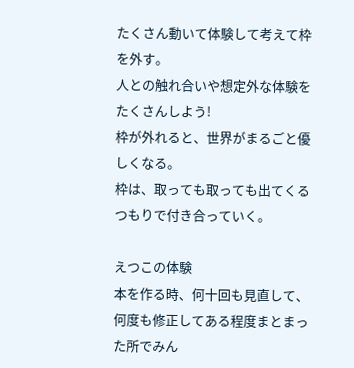たくさん動いて体験して考えて枠を外す。
人との触れ合いや想定外な体験をたくさんしよう!
枠が外れると、世界がまるごと優しくなる。
枠は、取っても取っても出てくるつもりで付き合っていく。

えつこの体験
本を作る時、何十回も見直して、何度も修正してある程度まとまった所でみん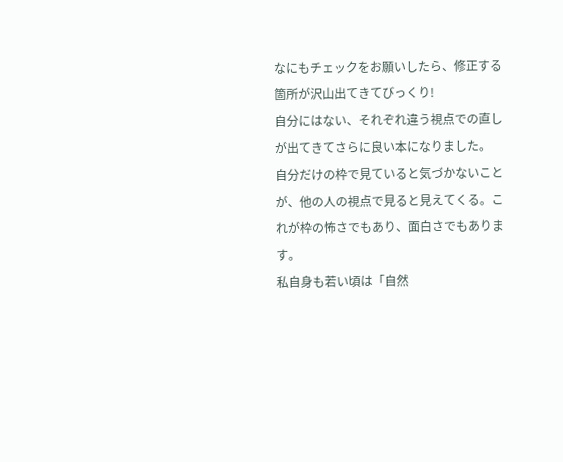なにもチェックをお願いしたら、修正する箇所が沢山出てきてびっくり!
自分にはない、それぞれ違う視点での直しが出てきてさらに良い本になりました。
自分だけの枠で見ていると気づかないことが、他の人の視点で見ると見えてくる。これが枠の怖さでもあり、面白さでもあります。
私自身も若い頃は「自然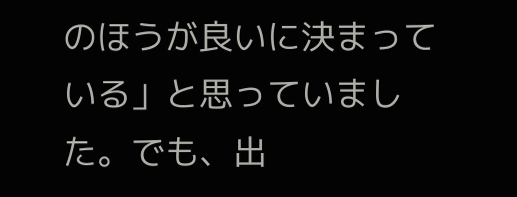のほうが良いに決まっている」と思っていました。でも、出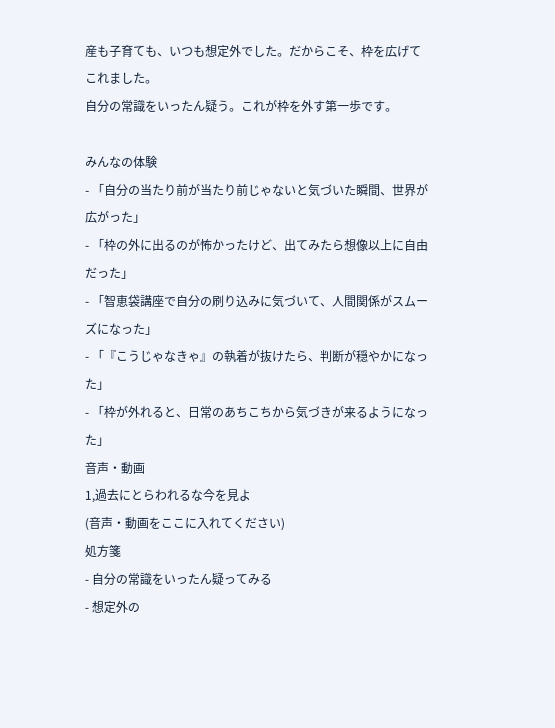産も子育ても、いつも想定外でした。だからこそ、枠を広げてこれました。
自分の常識をいったん疑う。これが枠を外す第一歩です。

みんなの体験
- 「自分の当たり前が当たり前じゃないと気づいた瞬間、世界が広がった」
- 「枠の外に出るのが怖かったけど、出てみたら想像以上に自由だった」
- 「智恵袋講座で自分の刷り込みに気づいて、人間関係がスムーズになった」
- 「『こうじゃなきゃ』の執着が抜けたら、判断が穏やかになった」
- 「枠が外れると、日常のあちこちから気づきが来るようになった」
音声・動画
1,過去にとらわれるな今を見よ
(音声・動画をここに入れてください)
処方箋
- 自分の常識をいったん疑ってみる
- 想定外の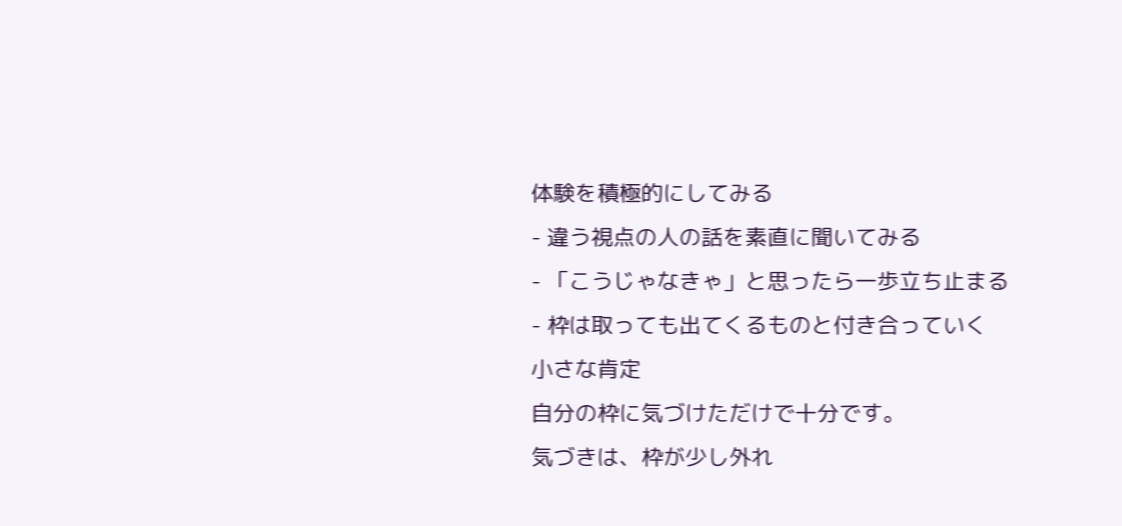体験を積極的にしてみる
- 違う視点の人の話を素直に聞いてみる
- 「こうじゃなきゃ」と思ったら一歩立ち止まる
- 枠は取っても出てくるものと付き合っていく
小さな肯定
自分の枠に気づけただけで十分です。
気づきは、枠が少し外れ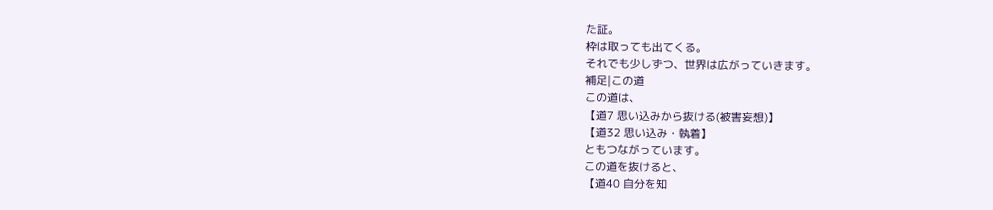た証。
枠は取っても出てくる。
それでも少しずつ、世界は広がっていきます。
補足|この道
この道は、
【道7 思い込みから抜ける(被害妄想)】
【道32 思い込み・執着】
ともつながっています。
この道を抜けると、
【道40 自分を知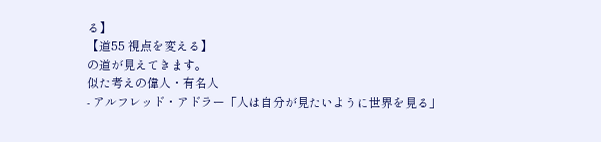る】
【道55 視点を変える】
の道が見えてきます。
似た考えの偉人・有名人
- アルフレッド・アドラー「人は自分が見たいように世界を見る」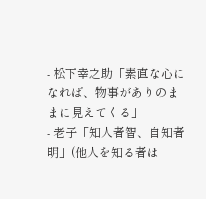- 松下幸之助「素直な心になれば、物事がありのままに見えてくる」
- 老子「知人者智、自知者明」(他人を知る者は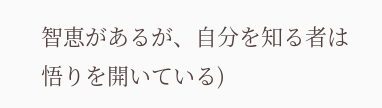智恵があるが、自分を知る者は悟りを開いている)